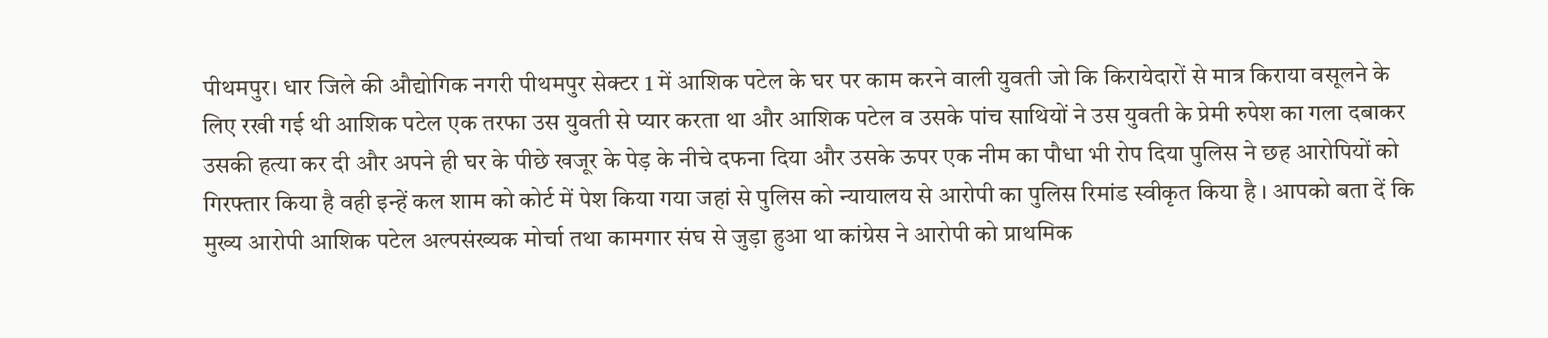पीथमपुर। धार जिले की औद्योगिक नगरी पीथमपुर सेक्टर 1 में आशिक पटेल के घर पर काम करने वाली युवती जो कि किरायेदारों से मात्र किराया वसूलने के लिए रखी गई थी आशिक पटेल एक तरफा उस युवती से प्यार करता था और आशिक पटेल व उसके पांच साथियों ने उस युवती के प्रेमी रुपेश का गला दबाकर उसकी हत्या कर दी और अपने ही घर के पीछे खजूर के पेड़ के नीचे दफना दिया और उसके ऊपर एक नीम का पौधा भी रोप दिया पुलिस ने छह आरोपियों को गिरफ्तार किया है वही इन्हें कल शाम को कोर्ट में पेश किया गया जहां से पुलिस को न्यायालय से आरोपी का पुलिस रिमांड स्वीकृत किया है । आपको बता दें कि मुख्य आरोपी आशिक पटेल अल्पसंख्यक मोर्चा तथा कामगार संघ से जुड़ा हुआ था कांग्रेस ने आरोपी को प्राथमिक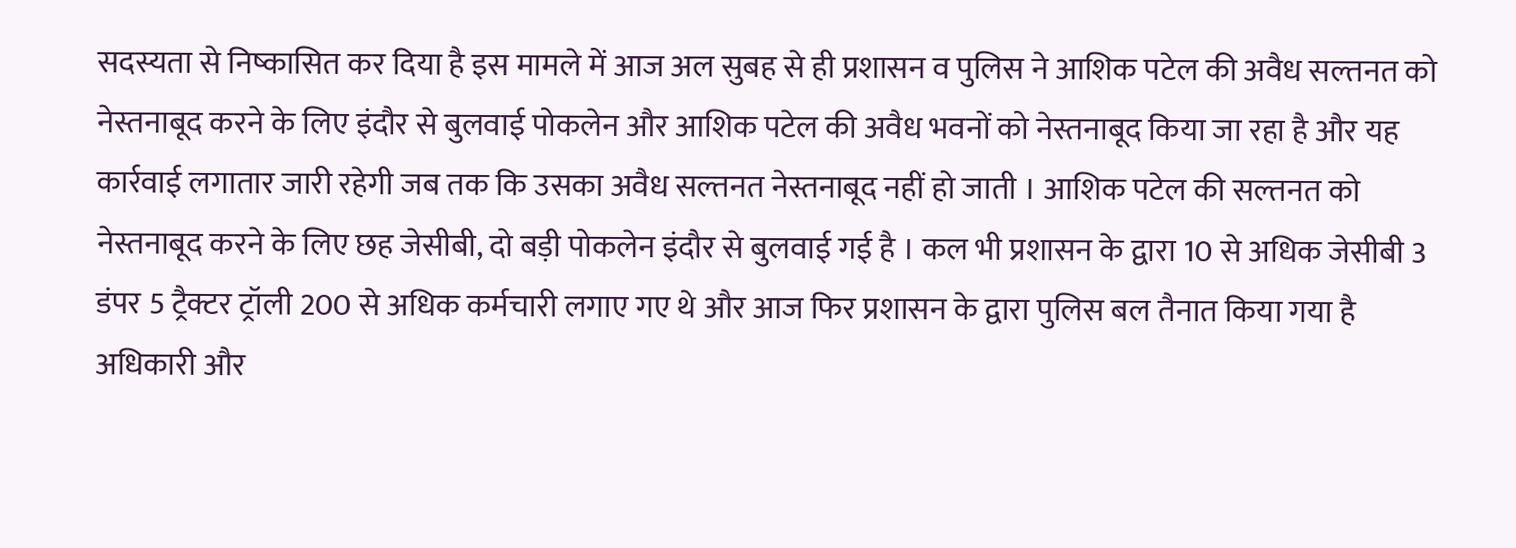सदस्यता से निष्कासित कर दिया है इस मामले में आज अल सुबह से ही प्रशासन व पुलिस ने आशिक पटेल की अवैध सल्तनत को नेस्तनाबूद करने के लिए इंदौर से बुलवाई पोकलेन और आशिक पटेल की अवैध भवनों को नेस्तनाबूद किया जा रहा है और यह कार्रवाई लगातार जारी रहेगी जब तक कि उसका अवैध सल्तनत नेस्तनाबूद नहीं हो जाती । आशिक पटेल की सल्तनत को नेस्तनाबूद करने के लिए छह जेसीबी, दो बड़ी पोकलेन इंदौर से बुलवाई गई है । कल भी प्रशासन के द्वारा 10 से अधिक जेसीबी 3 डंपर 5 ट्रैक्टर ट्रॉली 200 से अधिक कर्मचारी लगाए गए थे और आज फिर प्रशासन के द्वारा पुलिस बल तैनात किया गया है अधिकारी और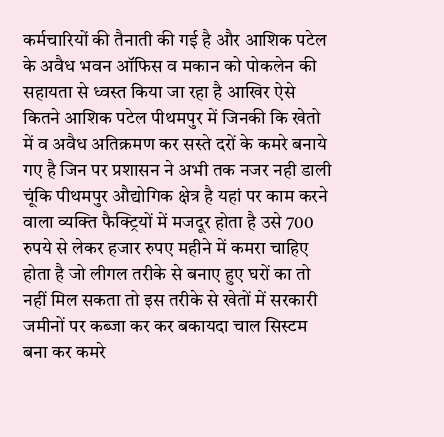कर्मचारियों की तैनाती की गई है और आशिक पटेल के अवैध भवन ऑफिस व मकान को पोकलेन की सहायता से ध्वस्त किया जा रहा है आखिर ऐसे कितने आशिक पटेल पीथमपुर में जिनकी कि खेतो में व अवैध अतिक्रमण कर सस्ते दरों के कमरे बनाये गए है जिन पर प्रशासन ने अभी तक नजर नही डाली चूंकि पीथमपुर औद्योगिक क्षेत्र है यहां पर काम करने वाला व्यक्ति फैक्ट्रियों में मजदूर होता है उसे 700 रुपये से लेकर हजार रुपए महीने में कमरा चाहिए होता है जो लीगल तरीके से बनाए हुए घरों का तो नहीं मिल सकता तो इस तरीके से खेतों में सरकारी जमीनों पर कब्जा कर कर बकायदा चाल सिस्टम बना कर कमरे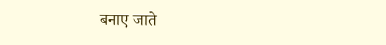बनाए जाते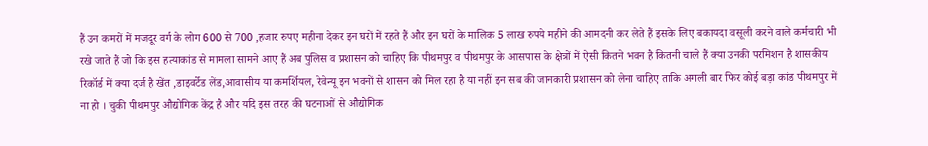हैं उन कमरों में मजदूर वर्ग के लोग 600 से 700 ,हजार रुपए महीना देकर इन घरों में रहते हैं और इन घरों के मालिक 5 लाख रुपये महीने की आमदनी कर लेते हैं इसके लिए बकायदा वसूली करने वाले कर्मचारी भी रखे जाते हैं जो कि इस हत्याकांड से मामला सामने आए हैं अब पुलिस व प्रशासन को चाहिए कि पीथमपुर व पीथमपुर के आसपास के क्षेत्रों में ऐसी कितने भवन है कितनी चाले हैं क्या उनकी परमिशन है शासकीय रिकॉर्ड में क्या दर्ज है खेंत ,डाइवर्टेड लेंड,आवासीय या कमर्शियल, रेवेन्यू इन भवनों से शासन को मिल रहा है या नहीं इन सब की जानकारी प्रशासन को लेना चाहिए ताकि अगली बार फिर कोई बड़ा कांड पीथमपुर में ना हो । चुकी पीथमपुर औद्योगिक केंद्र है और यदि इस तरह की घटनाओं से औद्योगिक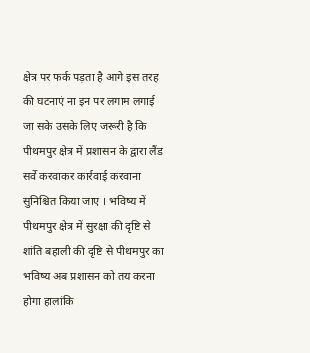क्षेत्र पर फर्क पड़ता है आगे इस तरह की घटनाएं ना इन पर लगाम लगाई जा सके उसके लिए जरूरी है कि पीथमपुर क्षेत्र में प्रशासन के द्वारा लैंड सर्वे करवाकर कार्रवाई करवाना सुनिश्चित किया जाए । भविष्य में पीथमपुर क्षेत्र में सुरक्षा की दृष्टि से शांति बहाली की दृष्टि से पीथमपुर का भविष्य अब प्रशासन को तय करना होगा हालांकि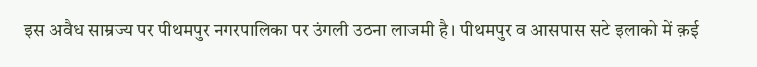इस अवैध साम्रज्य पर पीथमपुर नगरपालिका पर उंगली उठना लाजमी है। पीथमपुर व आसपास सटे इलाको में क़ई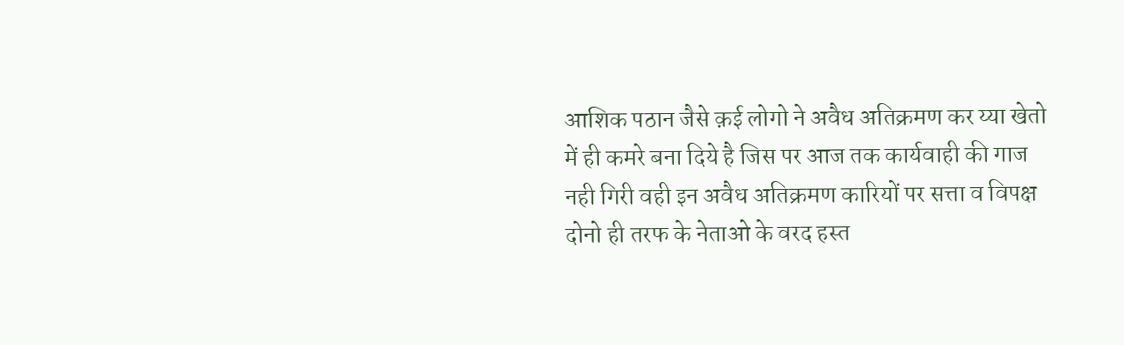आशिक पठान जैसे क़ई लोगो ने अवैध अतिक्रमण कर य्या खेतो में ही कमरे बना दिये है जिस पर आज तक कार्यवाही की गाज नही गिरी वही इन अवैध अतिक्रमण कारियों पर सत्ता व विपक्ष दोनो ही तरफ के नेताओ के वरद हस्त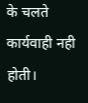के चलते कार्यवाही नही होती।